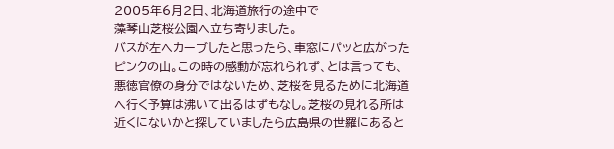2005年6月2日、北海道旅行の途中で
藻琴山芝桜公園へ立ち寄りました。
バスが左へカーブしたと思ったら、車窓にパッと広がったピンクの山。この時の感動が忘れられず、とは言っても、悪徳官僚の身分ではないため、芝桜を見るために北海道へ行く予算は沸いて出るはずもなし。芝桜の見れる所は近くにないかと探していましたら広島県の世羅にあると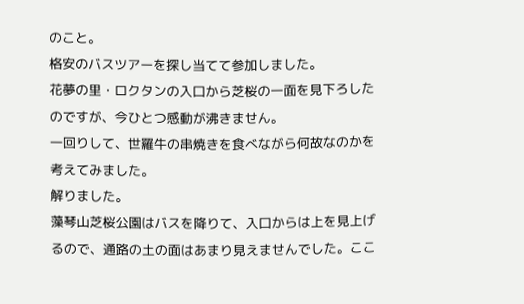のこと。
格安のバスツアーを探し当てて参加しました。
花夢の里・ロクタンの入口から芝桜の一面を見下ろしたのですが、今ひとつ感動が沸きません。
一回りして、世羅牛の串焼きを食べながら何故なのかを考えてみました。
解りました。
藻琴山芝桜公園はバスを降りて、入口からは上を見上げるので、通路の土の面はあまり見えませんでした。ここ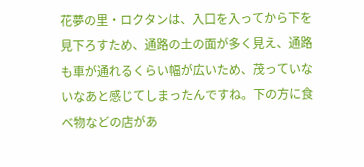花夢の里・ロクタンは、入口を入ってから下を見下ろすため、通路の土の面が多く見え、通路も車が通れるくらい幅が広いため、茂っていないなあと感じてしまったんですね。下の方に食べ物などの店があ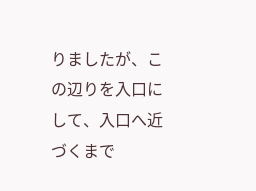りましたが、この辺りを入口にして、入口へ近づくまで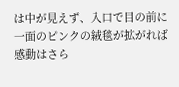は中が見えず、入口で目の前に一面のピンクの絨毯が拡がれば感動はさら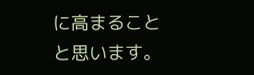に高まることと思います。